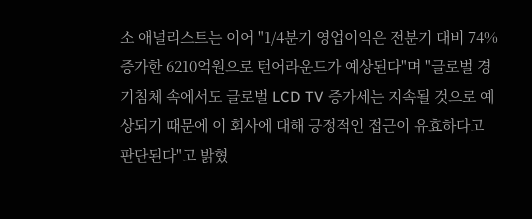소 애널리스트는 이어 "1/4분기 영업이익은 전분기 대비 74% 증가한 6210억원으로 턴어라운드가 예상된다"며 "글로벌 경기침체 속에서도 글로벌 LCD TV 증가세는 지속될 것으로 예상되기 때문에 이 회사에 대해 긍정적인 접근이 유효하다고 판단된다"고 밝혔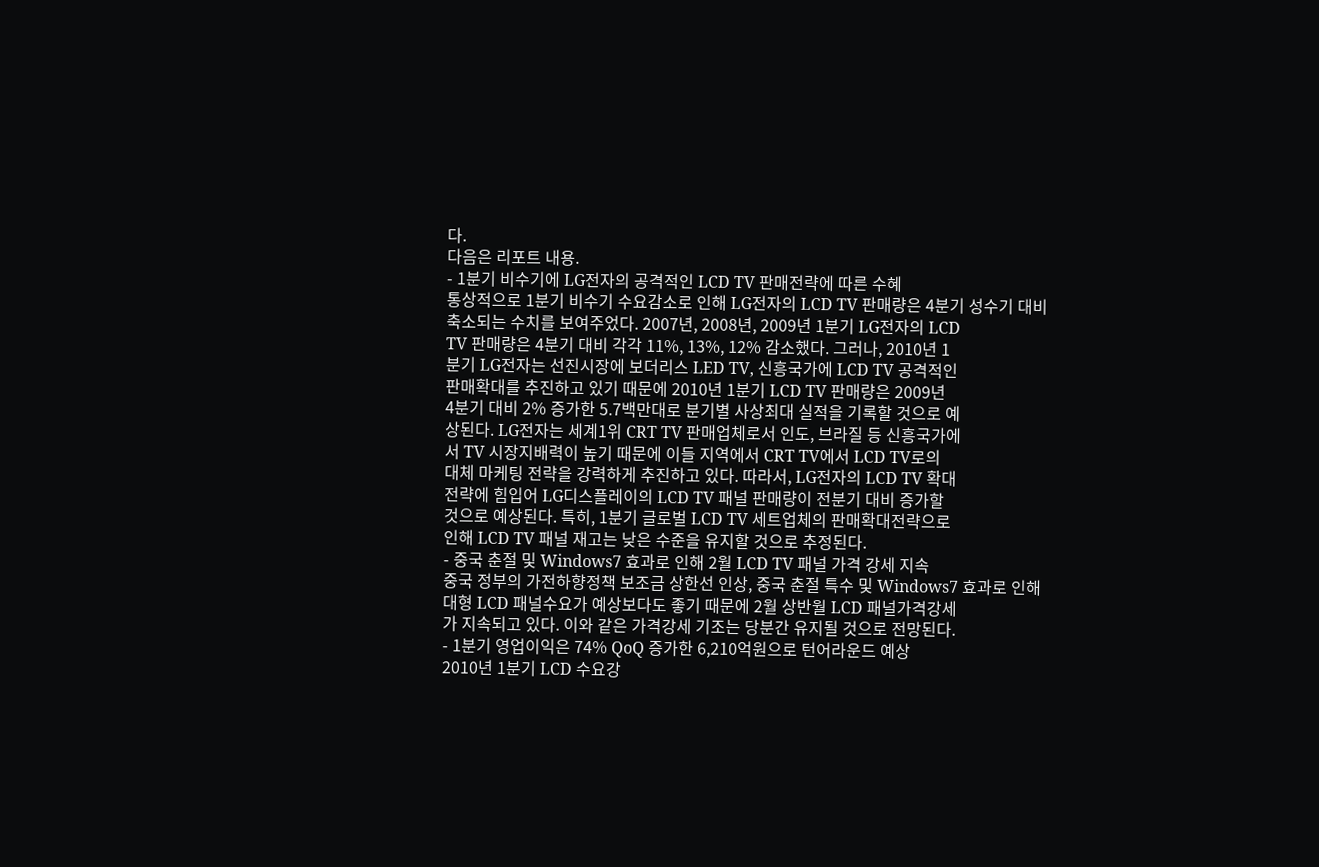다.
다음은 리포트 내용.
- 1분기 비수기에 LG전자의 공격적인 LCD TV 판매전략에 따른 수혜
통상적으로 1분기 비수기 수요감소로 인해 LG전자의 LCD TV 판매량은 4분기 성수기 대비
축소되는 수치를 보여주었다. 2007년, 2008년, 2009년 1분기 LG전자의 LCD
TV 판매량은 4분기 대비 각각 11%, 13%, 12% 감소했다. 그러나, 2010년 1
분기 LG전자는 선진시장에 보더리스 LED TV, 신흥국가에 LCD TV 공격적인
판매확대를 추진하고 있기 때문에 2010년 1분기 LCD TV 판매량은 2009년
4분기 대비 2% 증가한 5.7백만대로 분기별 사상최대 실적을 기록할 것으로 예
상된다. LG전자는 세계1위 CRT TV 판매업체로서 인도, 브라질 등 신흥국가에
서 TV 시장지배력이 높기 때문에 이들 지역에서 CRT TV에서 LCD TV로의
대체 마케팅 전략을 강력하게 추진하고 있다. 따라서, LG전자의 LCD TV 확대
전략에 힘입어 LG디스플레이의 LCD TV 패널 판매량이 전분기 대비 증가할
것으로 예상된다. 특히, 1분기 글로벌 LCD TV 세트업체의 판매확대전략으로
인해 LCD TV 패널 재고는 낮은 수준을 유지할 것으로 추정된다.
- 중국 춘절 및 Windows7 효과로 인해 2월 LCD TV 패널 가격 강세 지속
중국 정부의 가전하향정책 보조금 상한선 인상, 중국 춘절 특수 및 Windows7 효과로 인해
대형 LCD 패널수요가 예상보다도 좋기 때문에 2월 상반월 LCD 패널가격강세
가 지속되고 있다. 이와 같은 가격강세 기조는 당분간 유지될 것으로 전망된다.
- 1분기 영업이익은 74% QoQ 증가한 6,210억원으로 턴어라운드 예상
2010년 1분기 LCD 수요강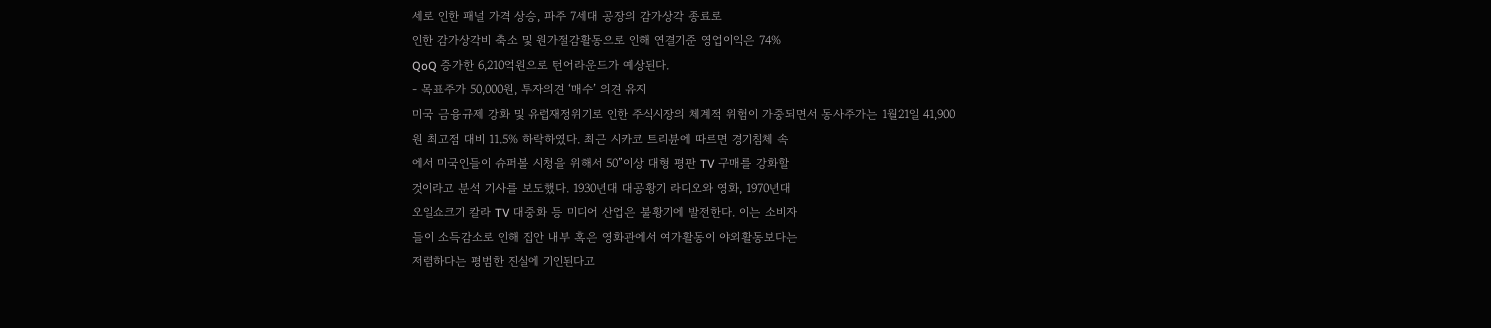세로 인한 패널 가격 상승, 파주 7세대 공장의 감가상각 종료로
인한 감가상각비 축소 및 원가절감활동으로 인해 연결기준 영업이익은 74%
QoQ 증가한 6,210억원으로 턴어라운드가 예상된다.
- 목표주가 50,000원, 투자의견 ‘매수’ 의견 유지
미국 금융규제 강화 및 유럽재정위기로 인한 주식시장의 체계적 위험이 가중되면서 동사주가는 1월21일 41,900
원 최고점 대비 11.5% 하락하였다. 최근 시카코 트리뷴에 따르면 경기침체 속
에서 미국인들이 슈퍼볼 시청을 위해서 50”이상 대형 평판 TV 구매를 강화할
것이라고 분석 기사를 보도했다. 1930년대 대공황기 라디오와 영화, 1970년대
오일쇼크기 칼라 TV 대중화 등 미디어 산업은 불황기에 발전한다. 이는 소비자
들이 소득감소로 인해 집안 내부 혹은 영화관에서 여가활동이 야외활동보다는
저렴하다는 평범한 진실에 기인된다고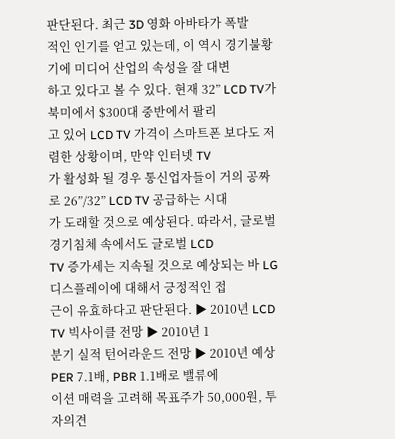판단된다. 최근 3D 영화 아바타가 폭발
적인 인기를 얻고 있는데, 이 역시 경기불황기에 미디어 산업의 속성을 잘 대변
하고 있다고 볼 수 있다. 현재 32” LCD TV가 북미에서 $300대 중반에서 팔리
고 있어 LCD TV 가격이 스마트폰 보다도 저렴한 상황이며, 만약 인터넷 TV
가 활성화 될 경우 통신업자들이 거의 공짜로 26”/32” LCD TV 공급하는 시대
가 도래할 것으로 예상된다. 따라서, 글로벌 경기침체 속에서도 글로벌 LCD
TV 증가세는 지속될 것으로 예상되는 바 LG디스플레이에 대해서 긍정적인 접
근이 유효하다고 판단된다. ▶ 2010년 LCD TV 빅사이클 전망 ▶ 2010년 1
분기 실적 턴어라운드 전망 ▶ 2010년 예상 PER 7.1배, PBR 1.1배로 밸류에
이션 매력을 고려해 목표주가 50,000원, 투자의견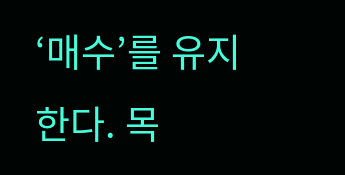‘매수’를 유지한다. 목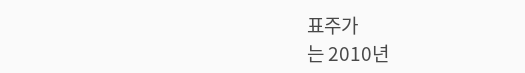표주가
는 2010년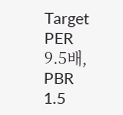Target PER 9.5배, PBR 1.5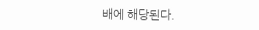배에 해당된다.